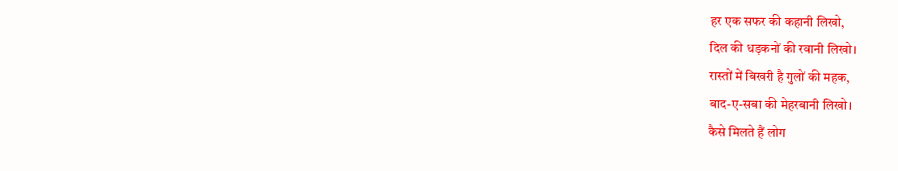हर एक सफर की कहानी लिखो,
दिल की धड़कनों की रवानी लिखो।
रास्तों में बिखरी है गुलों की महक,
बाद-ए-सबा की मेहरबानी लिखो।
कैसे मिलते हैं लोग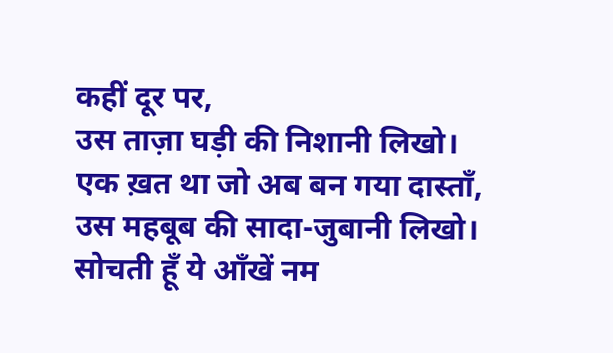कहीं दूर पर,
उस ताज़ा घड़ी की निशानी लिखो।
एक ख़त था जो अब बन गया दास्ताँ,
उस महबूब की सादा-जुबानी लिखो।
सोचती हूँ ये आँखें नम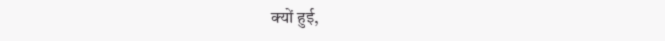क्यों हुई,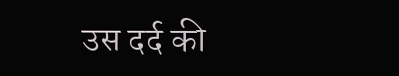उस दर्द की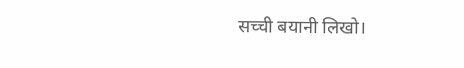सच्ची बयानी लिखो।